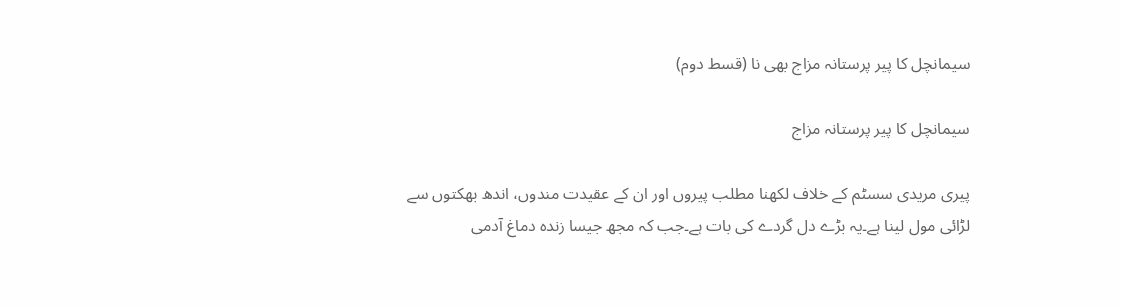سیمانچل کا پیر پرستانہ مزاج بھی نا (قسط دوم)

سیمانچل کا پیر پرستانہ مزاج

پیری مریدی سسٹم کے خلاف لکھنا مطلب پیروں اور ان کے عقیدت مندوں، اندھ بھکتوں سے لڑائی مول لینا ہے۔یہ بڑے دل گردے کی بات ہے۔جب کہ مجھ جیسا زندہ دماغ آدمی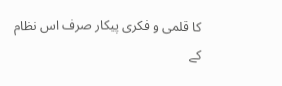کا قلمی و فکری پیکار صرف اس نظام کے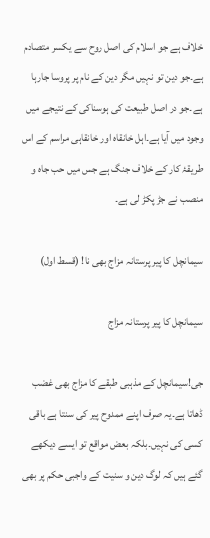خلاف ہے جو اسلام کی اصل روح سے یکسر متصادم ہے۔جو دین تو نہیں مگر دین کے نام پر پروسا جارہا ہے۔جو در اصل طبیعت کی ہوسناکی کے نتیجے میں وجود میں آیا ہے۔اہل خانقاہ اور خانقاہی مراسم کے اس طریقۂ کار کے خلاف جنگ ہے جس میں حب جاہ و منصب نے جڑ پکڑ لی ہے۔

سیمانچل کا پیر پرستانہ مزاج بھی نا! (قسط اول)

سیمانچل کا پیر پرستانہ مزاج

جی!سیمانچل کے مذہبی طبقے کا مزاج بھی غضب ڈھاتا ہے۔یہ صرف اپنے ممدوح پیر کی سنتا ہے باقی کسی کی نہیں۔بلکہ بعض مواقع تو ایسے دیکھے گئے ہیں کہ لوگ دین و سنیت کے واجبی حکم پر بھی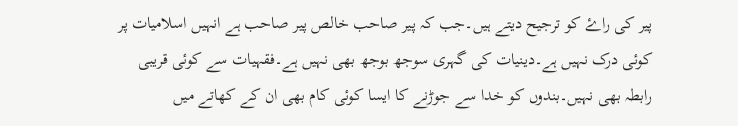پیر کی راۓ کو ترجیح دیتے ہیں۔جب کہ پیر صاحب خالص پیر صاحب ہے انہیں اسلامیات پر کوئی درک نہیں ہے۔دینیات کی گہری سوجھ بوجھ بھی نہیں ہے۔فقہیات سے کوئی قریبی رابطہ بھی نہیں۔بندوں کو خدا سے جوڑنے کا ایسا کوئی کام بھی ان کے کھاتے میں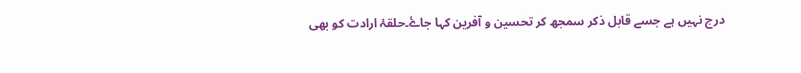درج نہیں ہے جسے قابل ذکر سمجھ کر تحسین و آفرین کہا جاۓ۔حلقۂ ارادت کو بھی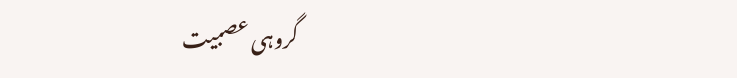گروہی عصبیت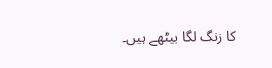کا زنگ لگا بیٹھے ہیں۔